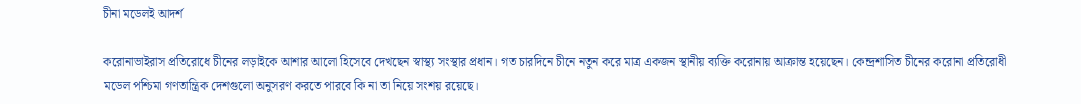চীনা মডেলই আদর্শ

করোনাভাইরাস প্রতিরোধে চীনের লড়াইকে আশার আলো হিসেবে দেখছেন স্বাস্থ্য সংস্থার প্রধান। গত চারদিনে চীনে নতুন করে মাত্র একজন স্থানীয় ব্যক্তি করোনায় আক্রান্ত হয়েছেন। কেন্দ্রশাসিত চীনের করোনা প্রতিরোধী মডেল পশ্চিমা গণতান্ত্রিক দেশগুলো অনুসরণ করতে পারবে কি না তা নিয়ে সংশয় রয়েছে।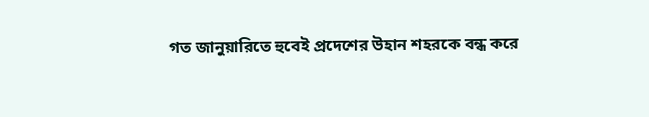গত জানুয়ারিতে হুবেই প্রদেশের উহান শহরকে বন্ধ করে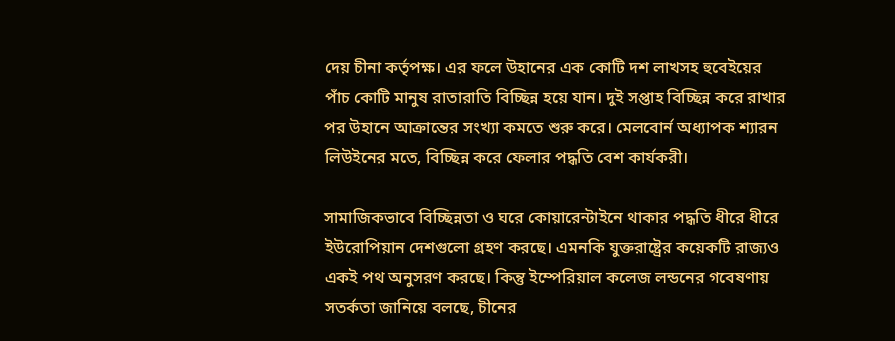দেয় চীনা কর্তৃপক্ষ। এর ফলে উহানের এক কোটি দশ লাখসহ হুবেইয়ের পাঁচ কোটি মানুষ রাতারাতি বিচ্ছিন্ন হয়ে যান। দুই সপ্তাহ বিচ্ছিন্ন করে রাখার পর উহানে আক্রান্তের সংখ্যা কমতে শুরু করে। মেলবোর্ন অধ্যাপক শ্যারন লিউইনের মতে, বিচ্ছিন্ন করে ফেলার পদ্ধতি বেশ কার্যকরী।

সামাজিকভাবে বিচ্ছিন্নতা ও ঘরে কোয়ারেন্টাইনে থাকার পদ্ধতি ধীরে ধীরে ইউরোপিয়ান দেশগুলো গ্রহণ করছে। এমনকি যুক্তরাষ্ট্রের কয়েকটি রাজ্যও একই পথ অনুসরণ করছে। কিন্তু ইম্পেরিয়াল কলেজ লন্ডনের গবেষণায় সতর্কতা জানিয়ে বলছে, চীনের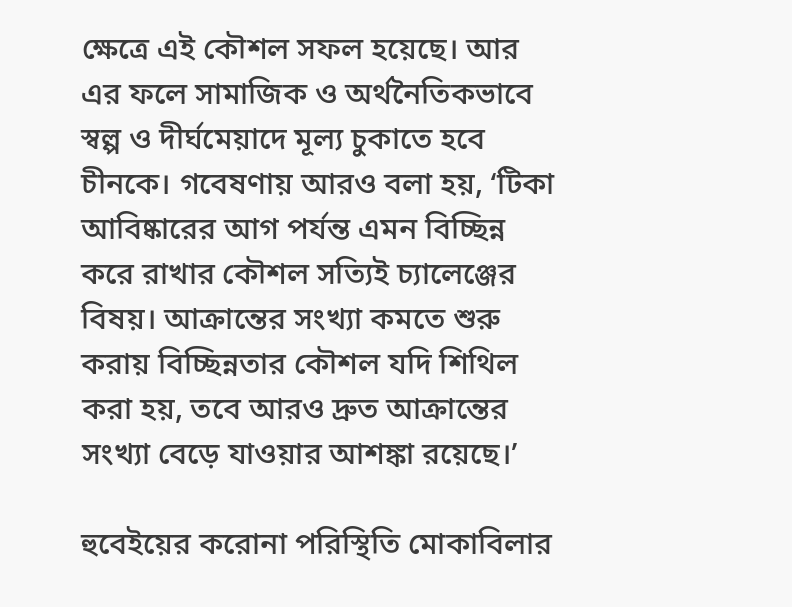ক্ষেত্রে এই কৌশল সফল হয়েছে। আর এর ফলে সামাজিক ও অর্থনৈতিকভাবে স্বল্প ও দীর্ঘমেয়াদে মূল্য চুকাতে হবে চীনকে। গবেষণায় আরও বলা হয়, ‘টিকা আবিষ্কারের আগ পর্যন্ত এমন বিচ্ছিন্ন করে রাখার কৌশল সত্যিই চ্যালেঞ্জের বিষয়। আক্রান্তের সংখ্যা কমতে শুরু করায় বিচ্ছিন্নতার কৌশল যদি শিথিল করা হয়, তবে আরও দ্রুত আক্রান্তের সংখ্যা বেড়ে যাওয়ার আশঙ্কা রয়েছে।’

হুবেইয়ের করোনা পরিস্থিতি মোকাবিলার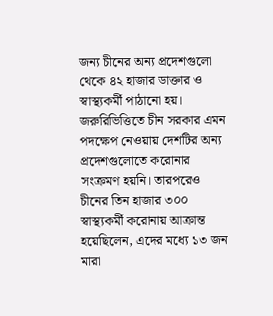জন্য চীনের অন্য প্রদেশগুলো থেকে ৪২ হাজার ডাক্তার ও স্বাস্থ্যকর্মী পাঠানো হয়। জরুরিভিত্তিতে চীন সরকার এমন পদক্ষেপ নেওয়ায় দেশটির অন্য প্রদেশগুলোতে করোনার সংক্রমণ হয়নি। তারপরেও চীনের তিন হাজার ৩০০ স্বাস্থ্যকর্মী করোনায় আক্রান্ত হয়েছিলেন, এদের মধ্যে ১৩ জন মারা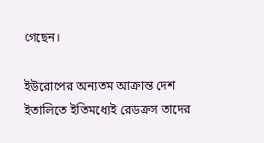গেছেন।

ইউরোপের অন্যতম আক্রান্ত দেশ ইতালিতে ইতিমধ্যেই রেডক্রস তাদের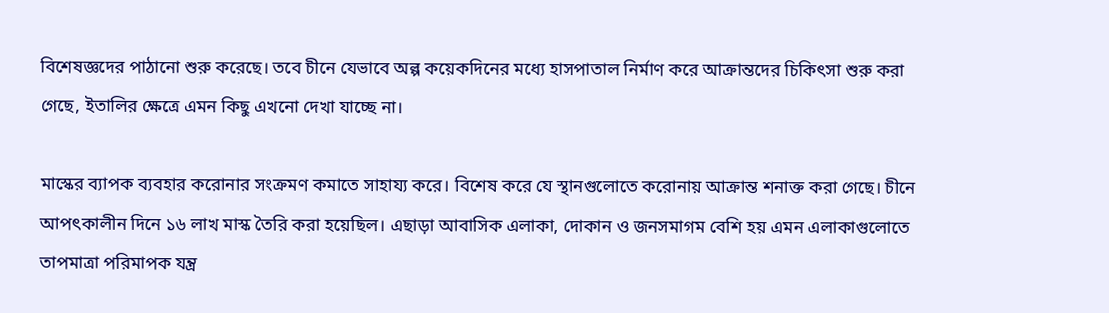বিশেষজ্ঞদের পাঠানো শুরু করেছে। তবে চীনে যেভাবে অল্প কয়েকদিনের মধ্যে হাসপাতাল নির্মাণ করে আক্রান্তদের চিকিৎসা শুরু করা গেছে, ইতালির ক্ষেত্রে এমন কিছু এখনো দেখা যাচ্ছে না।

মাস্কের ব্যাপক ব্যবহার করোনার সংক্রমণ কমাতে সাহায্য করে। বিশেষ করে যে স্থানগুলোতে করোনায় আক্রান্ত শনাক্ত করা গেছে। চীনে আপৎকালীন দিনে ১৬ লাখ মাস্ক তৈরি করা হয়েছিল। এছাড়া আবাসিক এলাকা, দোকান ও জনসমাগম বেশি হয় এমন এলাকাগুলোতে তাপমাত্রা পরিমাপক যন্ত্র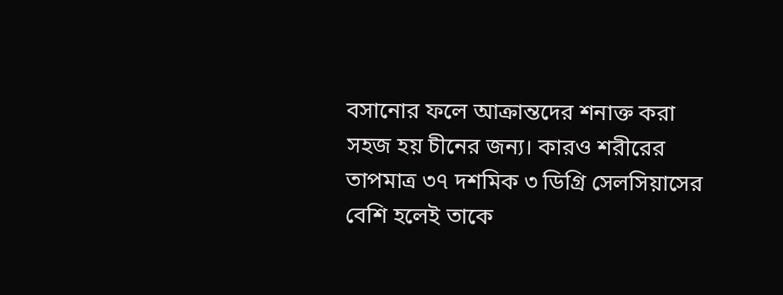বসানোর ফলে আক্রান্তদের শনাক্ত করা সহজ হয় চীনের জন্য। কারও শরীরের তাপমাত্র ৩৭ দশমিক ৩ ডিগ্রি সেলসিয়াসের বেশি হলেই তাকে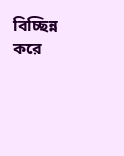বিচ্ছিন্ন করে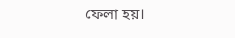ফেলা হয়।